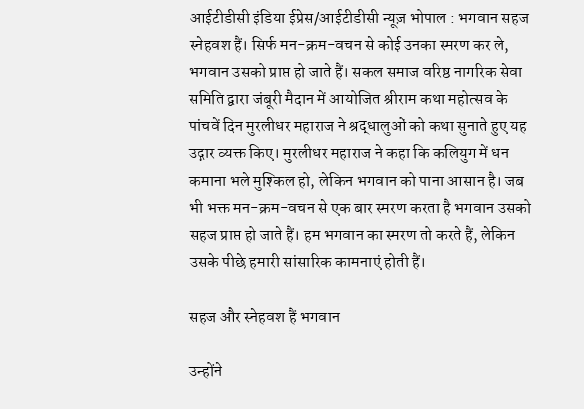आईटीडीसी इंडिया ईप्रेस/आईटीडीसी न्यूज़ भोपाल : भगवान सहज स्नेहवश हैं। सिर्फ मन-क्रम-वचन से कोई उनका स्मरण कर ले, भगवान उसको प्राप्त हो जाते हैं। सकल समाज वरिष्ठ नागरिक सेवा समिति द्वारा जंबूरी मैदान में आयोजित श्रीराम कथा महोत्सव के पांचवें दिन मुरलीधर महाराज ने श्रद्धालुओं को कथा सुनाते हुए यह उद्गार व्यक्त किए। मुरलीधर महाराज ने कहा कि कलियुग में धन कमाना भले मुश्किल हो, लेकिन भगवान को पाना आसान है। जब भी भक्त मन-क्रम-वचन से एक बार स्मरण करता है भगवान उसको सहज प्राप्त हो जाते हैं। हम भगवान का स्मरण तो करते हैं, लेकिन उसके पीछे हमारी सांसारिक कामनाएं होती हैं।

सहज और स्नेहवश हैं भगवान

उन्होंने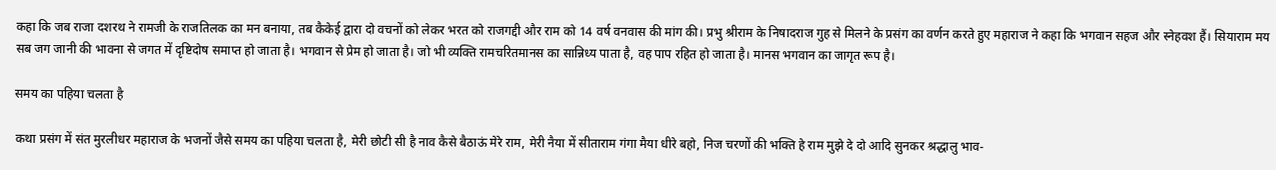कहा कि जब राजा दशरथ ने रामजी के राजतिलक का मन बनाया, तब कैकेई द्वारा दो वचनों को लेकर भरत को राजगद्दी और राम को 14 वर्ष वनवास की मांग की। प्रभु श्रीराम के निषादराज गुह से मिलने के प्रसंग का वर्णन करते हुए महाराज ने कहा कि भगवान सहज और स्नेहवश हैं। सियाराम मय सब जग जानी की भावना से जगत में दृष्टिदोष समाप्त हो जाता है। भगवान से प्रेम हो जाता है। जो भी व्यक्ति रामचरितमानस का सान्निध्य पाता है, वह पाप रहित हो जाता है। मानस भगवान का जागृत रूप है।

समय का पहिया चलता है

कथा प्रसंग में संत मुरलीधर महाराज के भजनों जैसे समय का पहिया चलता है, मेरी छोटी सी है नाव कैसे बैठाऊं मेरे राम, मेरी नैया में सीताराम गंगा मैया धीरे बहो, निज चरणों की भक्ति हे राम मुझे दे दो आदि सुनकर श्रद्धालु भाव-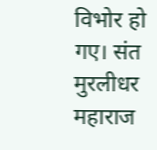विभोर हो गए। संत मुरलीधर महाराज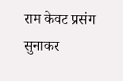राम केवट प्रसंग सुनाकर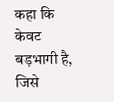कहा कि केवट बड़भागी है, जिसे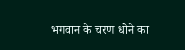भगवान के चरण धोने का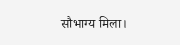सौभाग्य मिला।